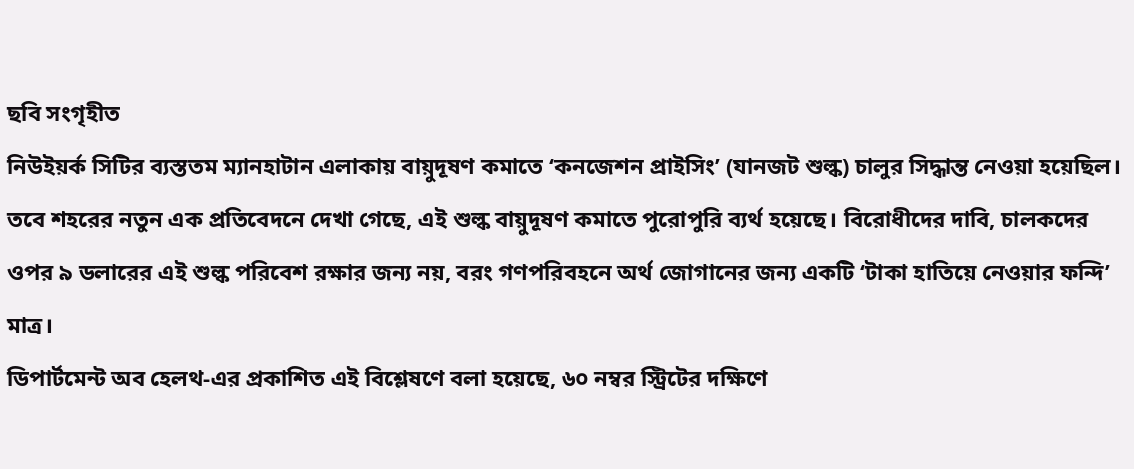ছবি সংগৃহীত
নিউইয়র্ক সিটির ব্যস্ততম ম্যানহাটান এলাকায় বায়ুদূষণ কমাতে ‘কনজেশন প্রাইসিং’ (যানজট শুল্ক) চালুর সিদ্ধান্ত নেওয়া হয়েছিল। তবে শহরের নতুন এক প্রতিবেদনে দেখা গেছে, এই শুল্ক বায়ুদূষণ কমাতে পুরোপুরি ব্যর্থ হয়েছে। বিরোধীদের দাবি, চালকদের ওপর ৯ ডলারের এই শুল্ক পরিবেশ রক্ষার জন্য নয়, বরং গণপরিবহনে অর্থ জোগানের জন্য একটি ‘টাকা হাতিয়ে নেওয়ার ফন্দি’ মাত্র।
ডিপার্টমেন্ট অব হেলথ-এর প্রকাশিত এই বিশ্লেষণে বলা হয়েছে, ৬০ নম্বর স্ট্রিটের দক্ষিণে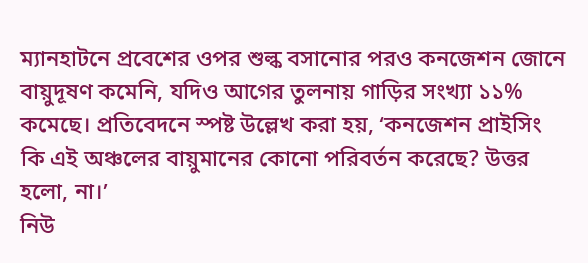ম্যানহাটনে প্রবেশের ওপর শুল্ক বসানোর পরও কনজেশন জোনে বায়ুদূষণ কমেনি, যদিও আগের তুলনায় গাড়ির সংখ্যা ১১% কমেছে। প্রতিবেদনে স্পষ্ট উল্লেখ করা হয়, ‘কনজেশন প্রাইসিং কি এই অঞ্চলের বায়ুমানের কোনো পরিবর্তন করেছে? উত্তর হলো, না।’
নিউ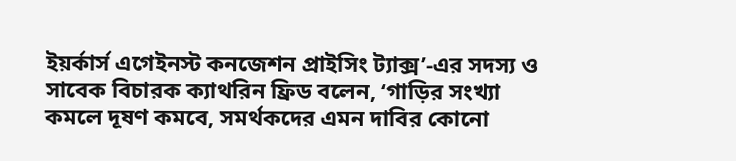ইয়র্কার্স এগেইনস্ট কনজেশন প্রাইসিং ট্যাক্স’-এর সদস্য ও সাবেক বিচারক ক্যাথরিন ফ্রিড বলেন, ‘গাড়ির সংখ্যা কমলে দূষণ কমবে, সমর্থকদের এমন দাবির কোনো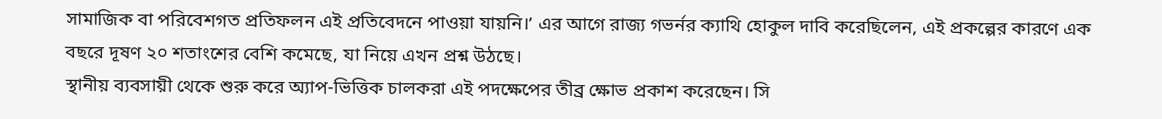সামাজিক বা পরিবেশগত প্রতিফলন এই প্রতিবেদনে পাওয়া যায়নি।’ এর আগে রাজ্য গভর্নর ক্যাথি হোকুল দাবি করেছিলেন, এই প্রকল্পের কারণে এক বছরে দূষণ ২০ শতাংশের বেশি কমেছে, যা নিয়ে এখন প্রশ্ন উঠছে।
স্থানীয় ব্যবসায়ী থেকে শুরু করে অ্যাপ-ভিত্তিক চালকরা এই পদক্ষেপের তীব্র ক্ষোভ প্রকাশ করেছেন। সি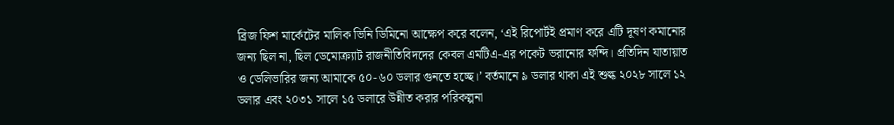ব্রিজ ফিশ মার্কেটের মালিক ভিনি ডিমিনো আক্ষেপ করে বলেন, ‘এই রিপোর্টই প্রমাণ করে এটি দূষণ কমানোর জন্য ছিল না, ছিল ডেমোক্র্যাট রাজনীতিবিদদের কেবল এমটিএ-এর পকেট ভরানোর ফন্দি। প্রতিদিন যাতায়াত ও ডেলিভারির জন্য আমাকে ৫০-৬০ ডলার গুনতে হচ্ছে।’ বর্তমানে ৯ ডলার থাকা এই শুল্ক ২০২৮ সালে ১২ ডলার এবং ২০৩১ সালে ১৫ ডলারে উন্নীত করার পরিকল্পনা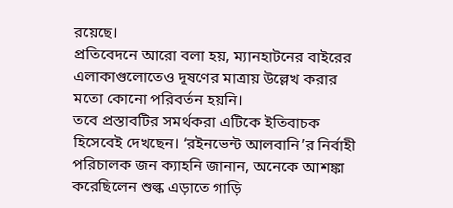রয়েছে।
প্রতিবেদনে আরো বলা হয়, ম্যানহাটনের বাইরের এলাকাগুলোতেও দূষণের মাত্রায় উল্লেখ করার মতো কোনো পরিবর্তন হয়নি।
তবে প্রস্তাবটির সমর্থকরা এটিকে ইতিবাচক হিসেবেই দেখছেন। ‘রইনভেন্ট আলবানি’র নির্বাহী পরিচালক জন ক্যাহনি জানান, অনেকে আশঙ্কা করেছিলেন শুল্ক এড়াতে গাড়ি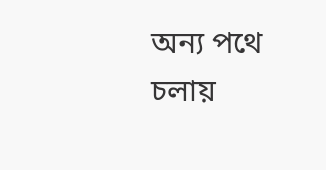অন্য পথে চলায়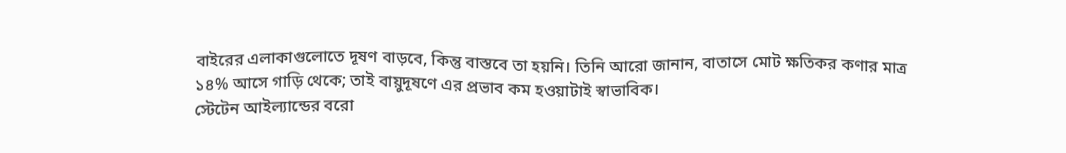বাইরের এলাকাগুলোতে দূষণ বাড়বে, কিন্তু বাস্তবে তা হয়নি। তিনি আরো জানান, বাতাসে মোট ক্ষতিকর কণার মাত্র ১৪% আসে গাড়ি থেকে; তাই বায়ুদূষণে এর প্রভাব কম হওয়াটাই স্বাভাবিক।
স্টেটেন আইল্যান্ডের বরো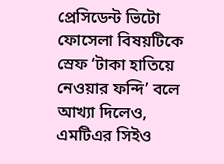প্রেসিডেন্ট ভিটো ফোসেলা বিষয়টিকে স্রেফ ‘টাকা হাতিয়ে নেওয়ার ফন্দি’ বলে আখ্যা দিলেও, এমটিএর সিইও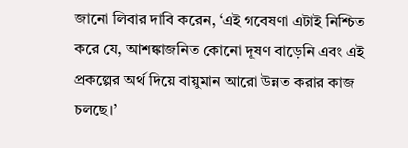জানো লিবার দাবি করেন, ‘এই গবেষণা এটাই নিশ্চিত করে যে, আশঙ্কাজনিত কোনো দূষণ বাড়েনি এবং এই প্রকল্পের অর্থ দিয়ে বায়ুমান আরো উন্নত করার কাজ চলছে।’